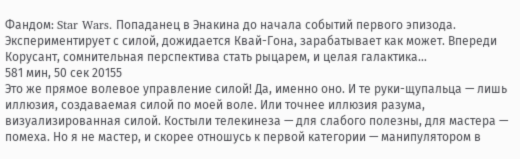Фандом: Star Wars. Попаданец в Энакина до начала событий первого эпизода. Экспериментирует с силой, дожидается Квай-Гона, зарабатывает как может. Впереди Корусант, сомнительная перспектива стать рыцарем, и целая галактика…
581 мин, 50 сек 20155
Это же прямое волевое управление силой! Да, именно оно. И те руки-щупальца — лишь иллюзия, создаваемая силой по моей воле. Или точнее иллюзия разума, визуализированная силой. Костыли телекинеза — для слабого полезны, для мастера — помеха. Но я не мастер, и скорее отношусь к первой категории — манипулятором в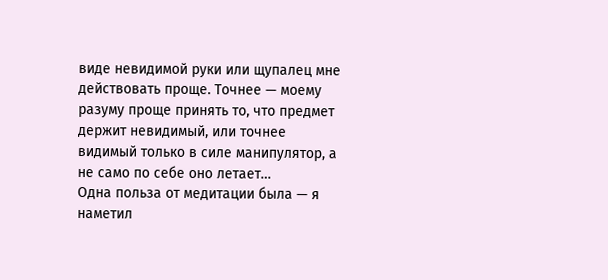виде невидимой руки или щупалец мне действовать проще. Точнее — моему разуму проще принять то, что предмет держит невидимый, или точнее видимый только в силе манипулятор, а не само по себе оно летает…
Одна польза от медитации была — я наметил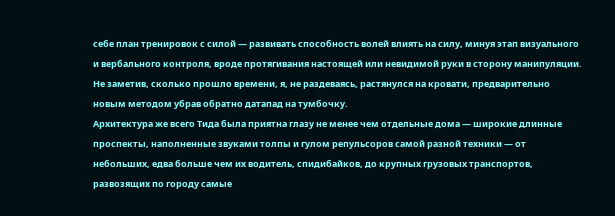себе план тренировок с силой — развивать способность волей влиять на силу, минуя этап визуального и вербального контроля, вроде протягивания настоящей или невидимой руки в сторону манипуляции. Не заметив, сколько прошло времени, я, не раздеваясь, растянулся на кровати, предварительно новым методом убрав обратно датапад на тумбочку.
Архитектура же всего Тида была приятна глазу не менее чем отдельные дома — широкие длинные проспекты, наполненные звуками толпы и гулом репульсоров самой разной техники — от небольших, едва больше чем их водитель, спидибайков, до крупных грузовых транспортов, развозящих по городу самые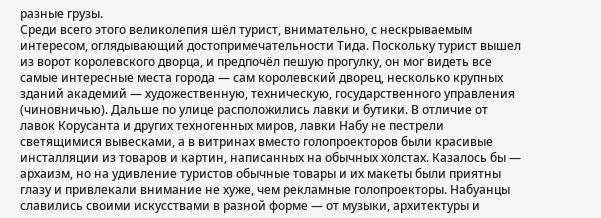разные грузы.
Среди всего этого великолепия шёл турист, внимательно, с нескрываемым интересом, оглядывающий достопримечательности Тида. Поскольку турист вышел из ворот королевского дворца, и предпочёл пешую прогулку, он мог видеть все самые интересные места города — сам королевский дворец, несколько крупных зданий академий — художественную, техническую, государственного управления (чиновничью). Дальше по улице расположились лавки и бутики. В отличие от лавок Корусанта и других техногенных миров, лавки Набу не пестрели светящимися вывесками, а в витринах вместо голопроекторов были красивые инсталляции из товаров и картин, написанных на обычных холстах. Казалось бы — архаизм, но на удивление туристов обычные товары и их макеты были приятны глазу и привлекали внимание не хуже, чем рекламные голопроекторы. Набуанцы славились своими искусствами в разной форме — от музыки, архитектуры и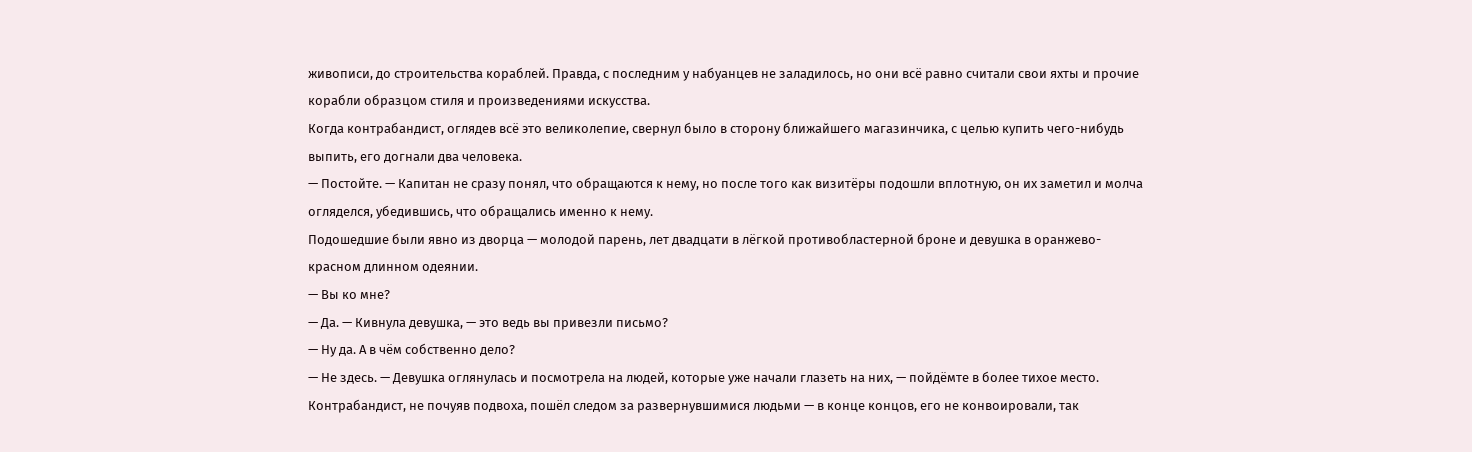живописи, до строительства кораблей. Правда, с последним у набуанцев не заладилось, но они всё равно считали свои яхты и прочие корабли образцом стиля и произведениями искусства.
Когда контрабандист, оглядев всё это великолепие, свернул было в сторону ближайшего магазинчика, с целью купить чего-нибудь выпить, его догнали два человека.
— Постойте. — Капитан не сразу понял, что обращаются к нему, но после того как визитёры подошли вплотную, он их заметил и молча огляделся, убедившись, что обращались именно к нему.
Подошедшие были явно из дворца — молодой парень, лет двадцати в лёгкой противобластерной броне и девушка в оранжево-красном длинном одеянии.
— Вы ко мне?
— Да. — Кивнула девушка, — это ведь вы привезли письмо?
— Ну да. А в чём собственно дело?
— Не здесь. — Девушка оглянулась и посмотрела на людей, которые уже начали глазеть на них, — пойдёмте в более тихое место.
Контрабандист, не почуяв подвоха, пошёл следом за развернувшимися людьми — в конце концов, его не конвоировали, так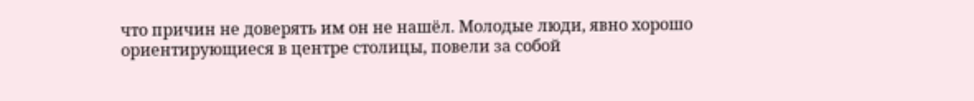что причин не доверять им он не нашёл. Молодые люди, явно хорошо ориентирующиеся в центре столицы, повели за собой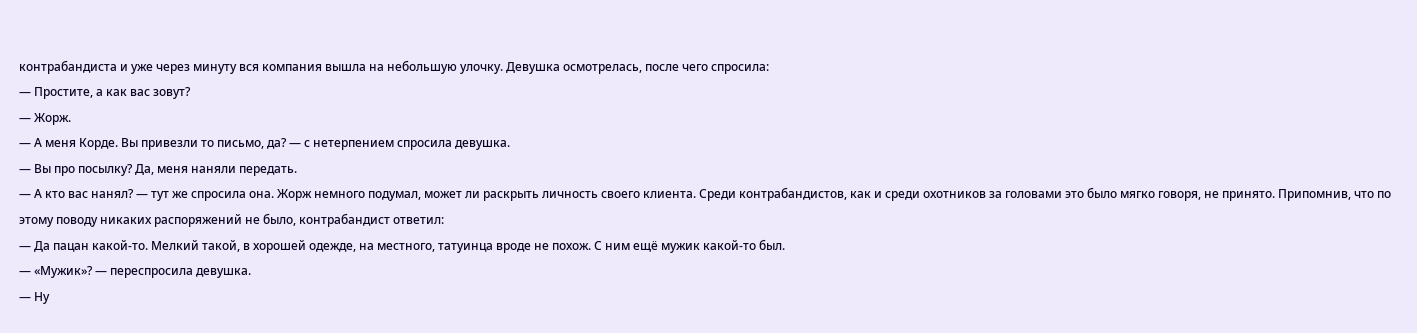контрабандиста и уже через минуту вся компания вышла на небольшую улочку. Девушка осмотрелась, после чего спросила:
— Простите, а как вас зовут?
— Жорж.
— А меня Корде. Вы привезли то письмо, да? — с нетерпением спросила девушка.
— Вы про посылку? Да, меня наняли передать.
— А кто вас нанял? — тут же спросила она. Жорж немного подумал, может ли раскрыть личность своего клиента. Среди контрабандистов, как и среди охотников за головами это было мягко говоря, не принято. Припомнив, что по этому поводу никаких распоряжений не было, контрабандист ответил:
— Да пацан какой-то. Мелкий такой, в хорошей одежде, на местного, татуинца вроде не похож. С ним ещё мужик какой-то был.
— «Мужик»? — переспросила девушка.
— Ну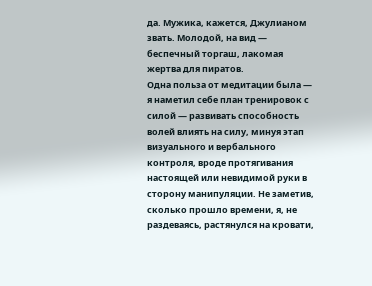да. Мужика, кажется, Джулианом звать. Молодой, на вид — беспечный торгаш, лакомая жертва для пиратов.
Одна польза от медитации была — я наметил себе план тренировок с силой — развивать способность волей влиять на силу, минуя этап визуального и вербального контроля, вроде протягивания настоящей или невидимой руки в сторону манипуляции. Не заметив, сколько прошло времени, я, не раздеваясь, растянулся на кровати,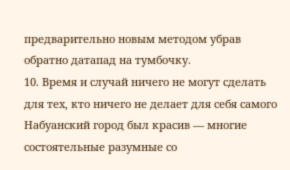предварительно новым методом убрав обратно датапад на тумбочку.
10. Время и случай ничего не могут сделать для тех, кто ничего не делает для себя самого
Набуанский город был красив — многие состоятельные разумные со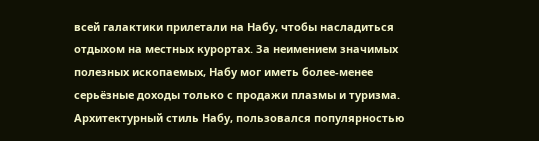всей галактики прилетали на Набу, чтобы насладиться отдыхом на местных курортах. За неимением значимых полезных ископаемых, Набу мог иметь более-менее серьёзные доходы только с продажи плазмы и туризма. Архитектурный стиль Набу, пользовался популярностью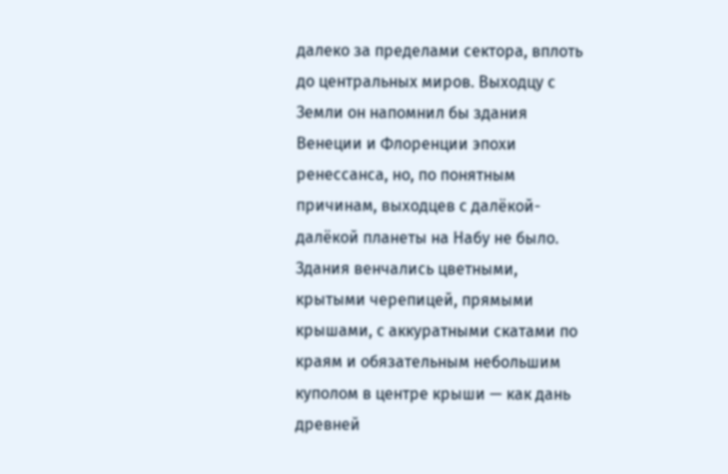далеко за пределами сектора, вплоть до центральных миров. Выходцу с Земли он напомнил бы здания Венеции и Флоренции эпохи ренессанса, но, по понятным причинам, выходцев с далёкой-далёкой планеты на Набу не было. Здания венчались цветными, крытыми черепицей, прямыми крышами, с аккуратными скатами по краям и обязательным небольшим куполом в центре крыши — как дань древней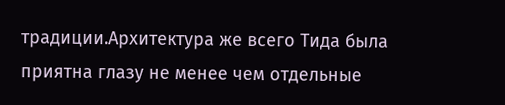традиции.Архитектура же всего Тида была приятна глазу не менее чем отдельные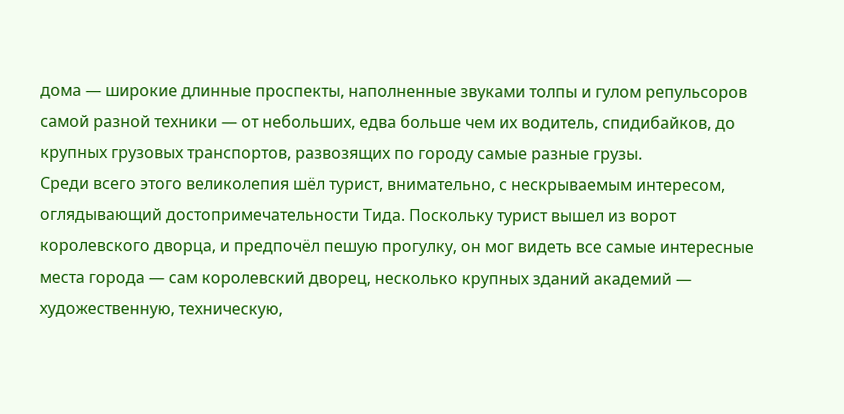дома — широкие длинные проспекты, наполненные звуками толпы и гулом репульсоров самой разной техники — от небольших, едва больше чем их водитель, спидибайков, до крупных грузовых транспортов, развозящих по городу самые разные грузы.
Среди всего этого великолепия шёл турист, внимательно, с нескрываемым интересом, оглядывающий достопримечательности Тида. Поскольку турист вышел из ворот королевского дворца, и предпочёл пешую прогулку, он мог видеть все самые интересные места города — сам королевский дворец, несколько крупных зданий академий — художественную, техническую,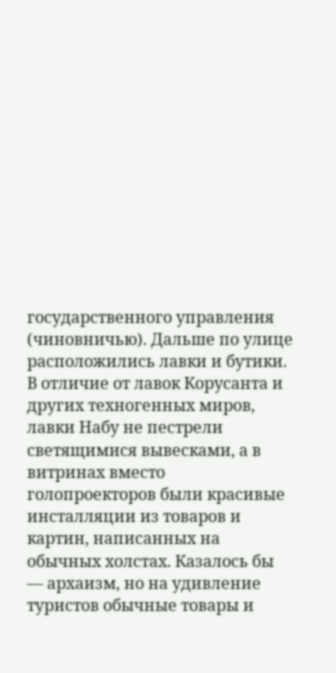государственного управления (чиновничью). Дальше по улице расположились лавки и бутики. В отличие от лавок Корусанта и других техногенных миров, лавки Набу не пестрели светящимися вывесками, а в витринах вместо голопроекторов были красивые инсталляции из товаров и картин, написанных на обычных холстах. Казалось бы — архаизм, но на удивление туристов обычные товары и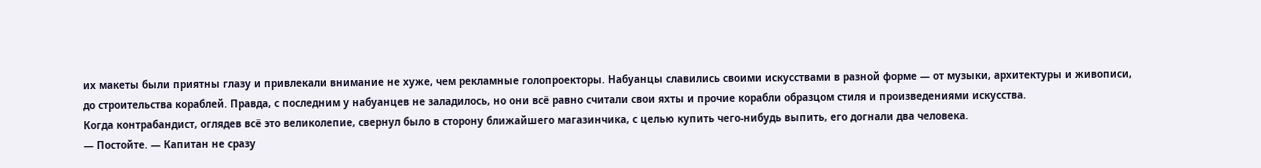их макеты были приятны глазу и привлекали внимание не хуже, чем рекламные голопроекторы. Набуанцы славились своими искусствами в разной форме — от музыки, архитектуры и живописи, до строительства кораблей. Правда, с последним у набуанцев не заладилось, но они всё равно считали свои яхты и прочие корабли образцом стиля и произведениями искусства.
Когда контрабандист, оглядев всё это великолепие, свернул было в сторону ближайшего магазинчика, с целью купить чего-нибудь выпить, его догнали два человека.
— Постойте. — Капитан не сразу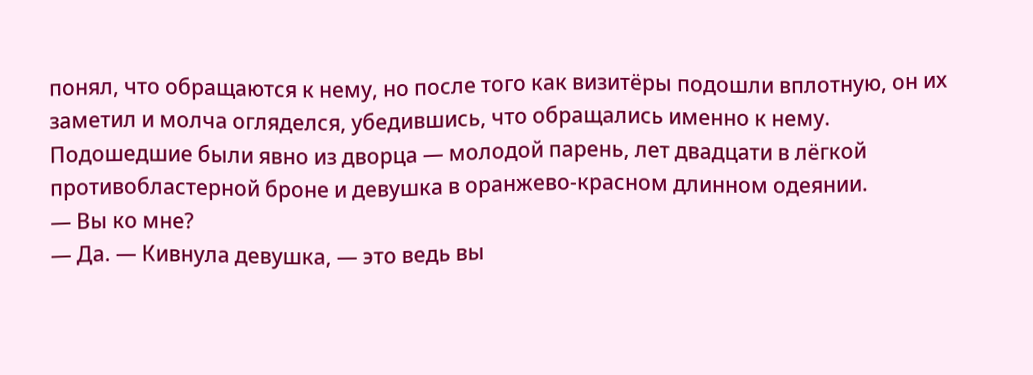понял, что обращаются к нему, но после того как визитёры подошли вплотную, он их заметил и молча огляделся, убедившись, что обращались именно к нему.
Подошедшие были явно из дворца — молодой парень, лет двадцати в лёгкой противобластерной броне и девушка в оранжево-красном длинном одеянии.
— Вы ко мне?
— Да. — Кивнула девушка, — это ведь вы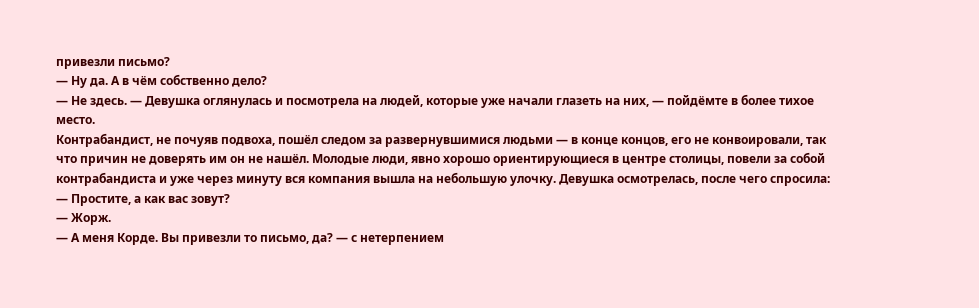привезли письмо?
— Ну да. А в чём собственно дело?
— Не здесь. — Девушка оглянулась и посмотрела на людей, которые уже начали глазеть на них, — пойдёмте в более тихое место.
Контрабандист, не почуяв подвоха, пошёл следом за развернувшимися людьми — в конце концов, его не конвоировали, так что причин не доверять им он не нашёл. Молодые люди, явно хорошо ориентирующиеся в центре столицы, повели за собой контрабандиста и уже через минуту вся компания вышла на небольшую улочку. Девушка осмотрелась, после чего спросила:
— Простите, а как вас зовут?
— Жорж.
— А меня Корде. Вы привезли то письмо, да? — с нетерпением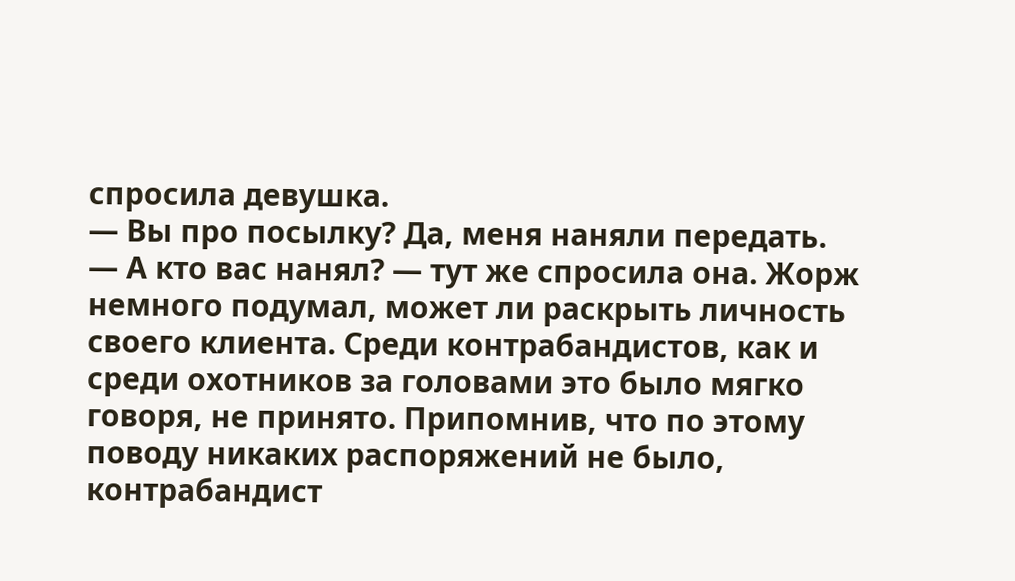спросила девушка.
— Вы про посылку? Да, меня наняли передать.
— А кто вас нанял? — тут же спросила она. Жорж немного подумал, может ли раскрыть личность своего клиента. Среди контрабандистов, как и среди охотников за головами это было мягко говоря, не принято. Припомнив, что по этому поводу никаких распоряжений не было, контрабандист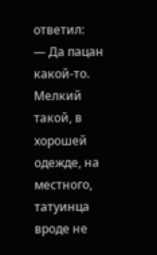ответил:
— Да пацан какой-то. Мелкий такой, в хорошей одежде, на местного, татуинца вроде не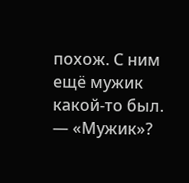похож. С ним ещё мужик какой-то был.
— «Мужик»?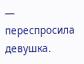— переспросила девушка.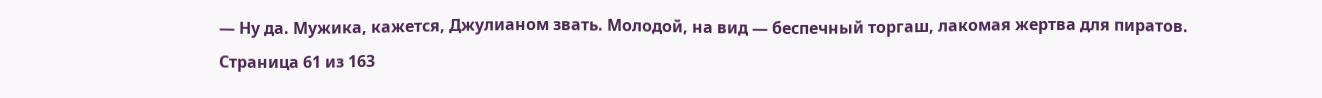— Ну да. Мужика, кажется, Джулианом звать. Молодой, на вид — беспечный торгаш, лакомая жертва для пиратов.
Страница 61 из 163